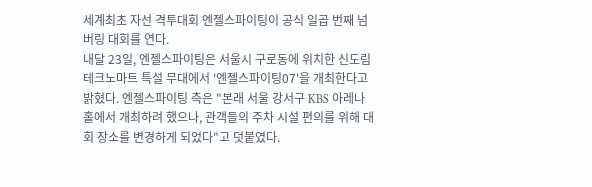세계최초 자선 격투대회 엔젤스파이팅이 공식 일곱 번째 넘버링 대회를 연다.
내달 23일, 엔젤스파이팅은 서울시 구로동에 위치한 신도림 테크노마트 특설 무대에서 '엔젤스파이팅07'을 개최한다고 밝혔다. 엔젤스파이팅 측은 "본래 서울 강서구 KBS 아레나 홀에서 개최하려 했으나, 관객들의 주차 시설 편의를 위해 대회 장소를 변경하게 되었다"고 덧붙였다.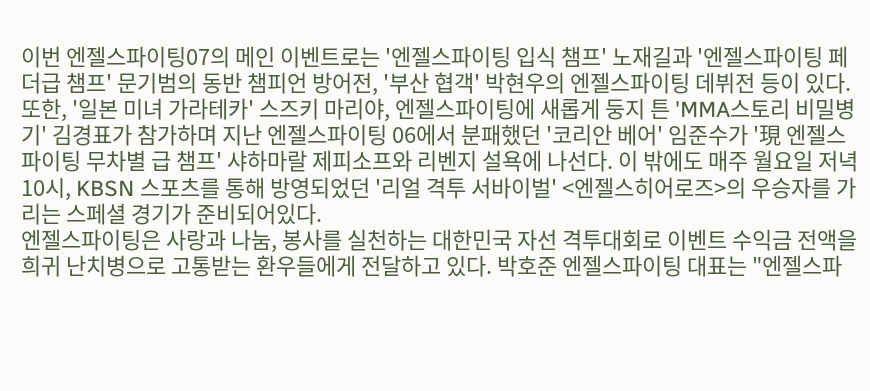이번 엔젤스파이팅07의 메인 이벤트로는 '엔젤스파이팅 입식 챔프' 노재길과 '엔젤스파이팅 페더급 챔프' 문기범의 동반 챔피언 방어전, '부산 협객' 박현우의 엔젤스파이팅 데뷔전 등이 있다. 또한, '일본 미녀 가라테카' 스즈키 마리야, 엔젤스파이팅에 새롭게 둥지 튼 'MMA스토리 비밀병기' 김경표가 참가하며 지난 엔젤스파이팅 06에서 분패했던 '코리안 베어' 임준수가 '現 엔젤스파이팅 무차별 급 챔프' 샤하마랄 제피소프와 리벤지 설욕에 나선다. 이 밖에도 매주 월요일 저녁 10시, KBSN 스포츠를 통해 방영되었던 '리얼 격투 서바이벌' <엔젤스히어로즈>의 우승자를 가리는 스페셜 경기가 준비되어있다.
엔젤스파이팅은 사랑과 나눔, 봉사를 실천하는 대한민국 자선 격투대회로 이벤트 수익금 전액을 희귀 난치병으로 고통받는 환우들에게 전달하고 있다. 박호준 엔젤스파이팅 대표는 "엔젤스파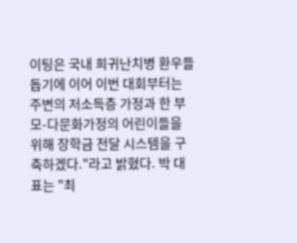이팅은 국내 희귀난치병 환우들 돕기에 이어 이번 대회부터는 주변의 저소득층 가정과 한 부모-다문화가정의 어린이들을 위해 장학금 전달 시스템을 구축하겠다."라고 밝혔다. 박 대표는 "최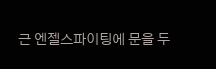근 엔젤스파이팅에 문을 두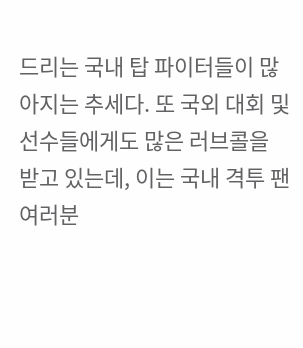드리는 국내 탑 파이터들이 많아지는 추세다. 또 국외 대회 및 선수들에게도 많은 러브콜을 받고 있는데, 이는 국내 격투 팬 여러분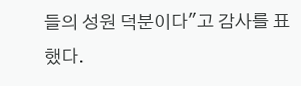들의 성원 덕분이다"고 감사를 표했다.